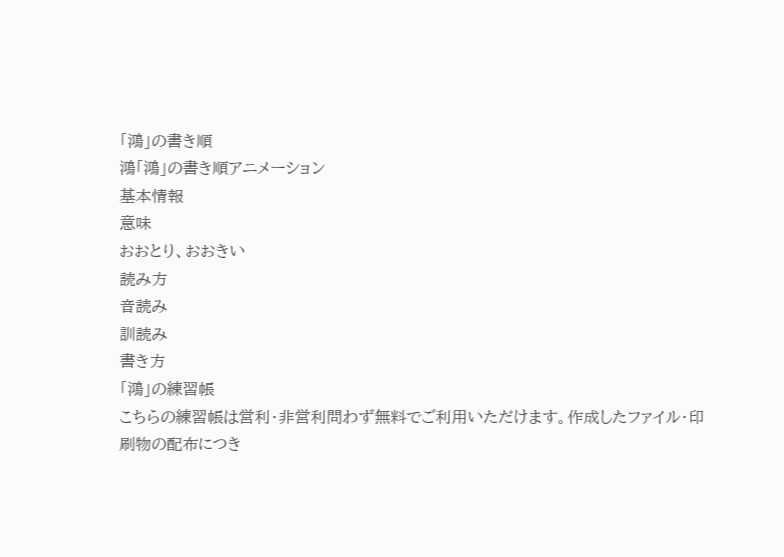「鴻」の書き順
鴻「鴻」の書き順アニメーション
基本情報
意味
おおとり、おおきい
読み方
音読み
訓読み
書き方
「鴻」の練習帳
こちらの練習帳は営利・非営利問わず無料でご利用いただけます。作成したファイル・印刷物の配布につき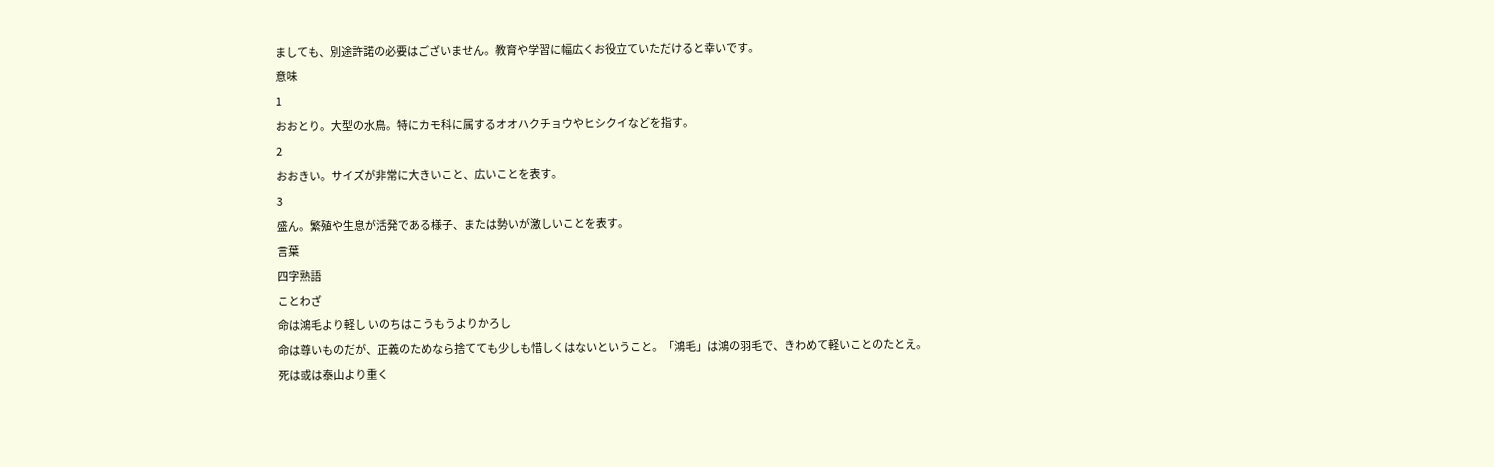ましても、別途許諾の必要はございません。教育や学習に幅広くお役立ていただけると幸いです。
意味
1
おおとり。大型の水鳥。特にカモ科に属するオオハクチョウやヒシクイなどを指す。
2
おおきい。サイズが非常に大きいこと、広いことを表す。
3
盛ん。繁殖や生息が活発である様子、または勢いが激しいことを表す。
言葉
四字熟語
ことわざ
命は鴻毛より軽し いのちはこうもうよりかろし
命は尊いものだが、正義のためなら捨てても少しも惜しくはないということ。「鴻毛」は鴻の羽毛で、きわめて軽いことのたとえ。
死は或は泰山より重く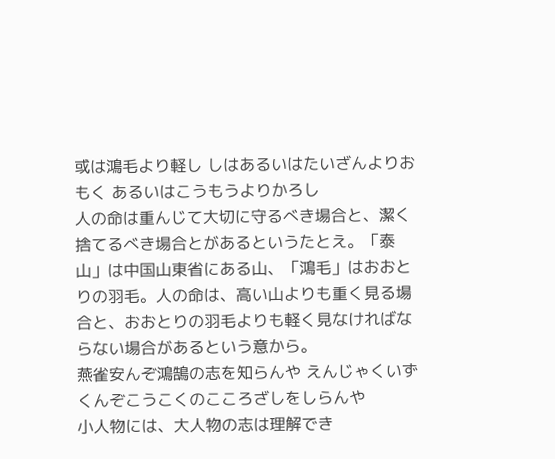或は鴻毛より軽し しはあるいはたいざんよりおもく あるいはこうもうよりかろし
人の命は重んじて大切に守るべき場合と、潔く捨てるべき場合とがあるというたとえ。「泰山」は中国山東省にある山、「鴻毛」はおおとりの羽毛。人の命は、高い山よりも重く見る場合と、おおとりの羽毛よりも軽く見なければならない場合があるという意から。
燕雀安んぞ鴻鵠の志を知らんや えんじゃくいずくんぞこうこくのこころざしをしらんや
小人物には、大人物の志は理解でき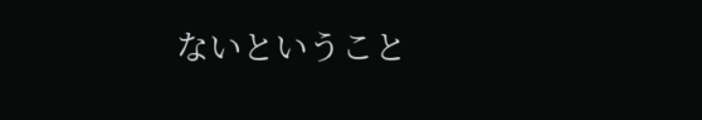ないということ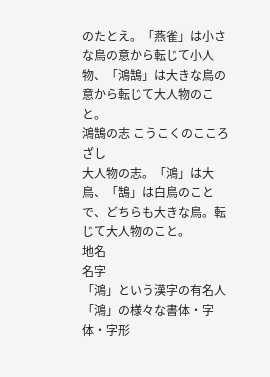のたとえ。「燕雀」は小さな鳥の意から転じて小人物、「鴻鵠」は大きな鳥の意から転じて大人物のこと。
鴻鵠の志 こうこくのこころざし
大人物の志。「鴻」は大鳥、「鵠」は白鳥のことで、どちらも大きな鳥。転じて大人物のこと。
地名
名字
「鴻」という漢字の有名人
「鴻」の様々な書体・字体・字形